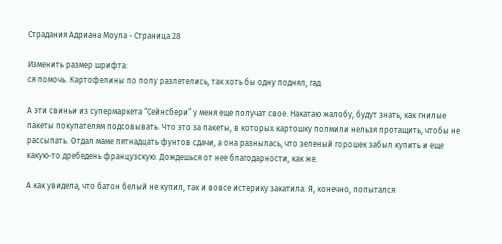Страдания Адриана Моула - Страница 28

Изменить размер шрифта:
ся помочь. Картофелины по полу разлетелись, так хоть бы одну поднял, гад.

А эти свиньи из супермаркета “Сейнсбери” у меня еще получат свое. Накатаю жалобу, будут знать, как гнилые пакеты покупателям подсовывать. Что это за пакеты, в которых картошку полмили нельзя протащить, чтобы не рассыпать. Отдал маме пятнадцать фунтов сдачи, а она разнылась, что зеленый горошек забыл купить и еще какую-то дребедень французскую. Дождешься от нее благодарности, как же.

А как увидела, что батон белый не купил, так и вовсе истерику закатила. Я, конечно, попытался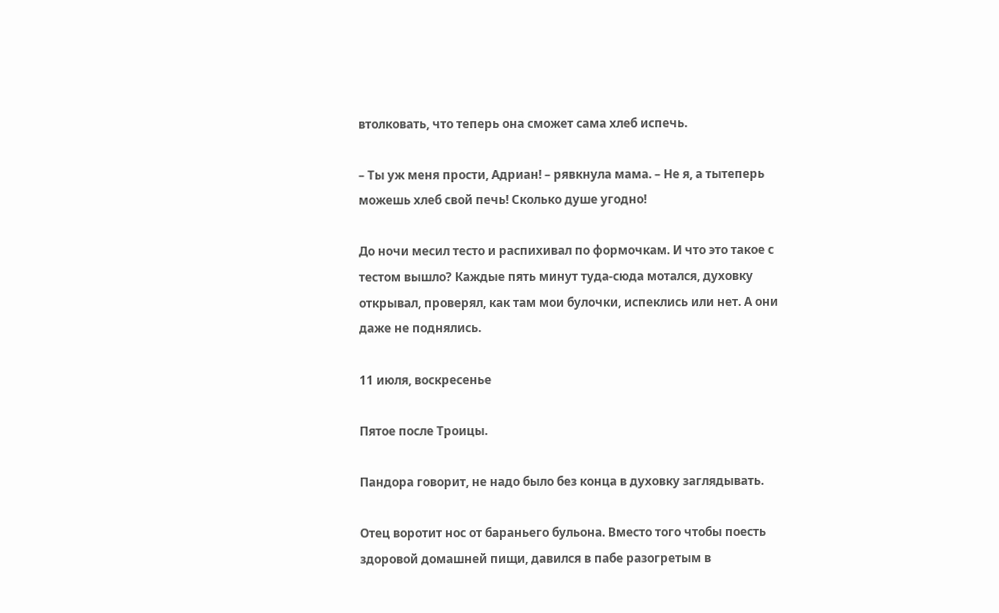втолковать, что теперь она сможет сама хлеб испечь.

– Ты уж меня прости, Адриан! – рявкнула мама. – Не я, а тытеперь можешь хлеб свой печь! Сколько душе угодно!

До ночи месил тесто и распихивал по формочкам. И что это такое с тестом вышло? Каждые пять минут туда-сюда мотался, духовку открывал, проверял, как там мои булочки, испеклись или нет. А они даже не поднялись.

11 июля, воскресенье

Пятое после Троицы.

Пандора говорит, не надо было без конца в духовку заглядывать.

Отец воротит нос от бараньего бульона. Вместо того чтобы поесть здоровой домашней пищи, давился в пабе разогретым в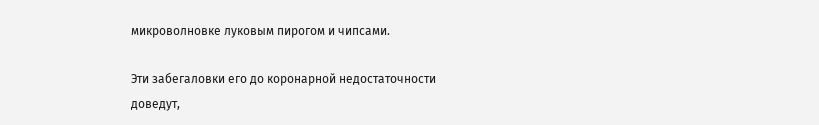микроволновке луковым пирогом и чипсами.

Эти забегаловки его до коронарной недостаточности доведут,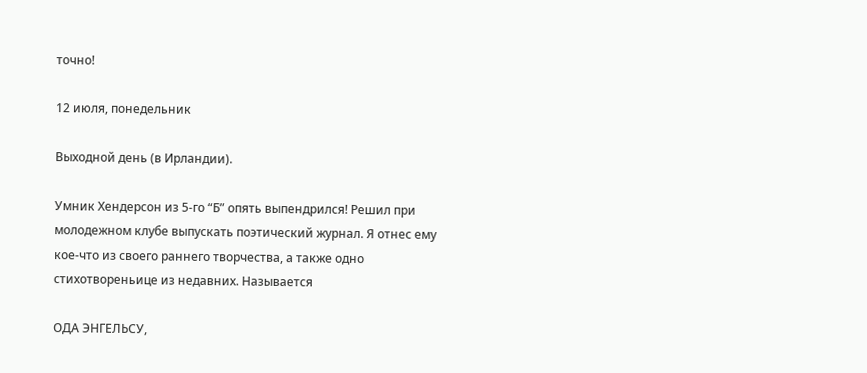точно!

12 июля, понедельник

Выходной день (в Ирландии).

Умник Хендерсон из 5-го “Б” опять выпендрился! Решил при молодежном клубе выпускать поэтический журнал. Я отнес ему кое-что из своего раннего творчества, а также одно стихотвореньице из недавних. Называется

ОДА ЭНГЕЛЬСУ,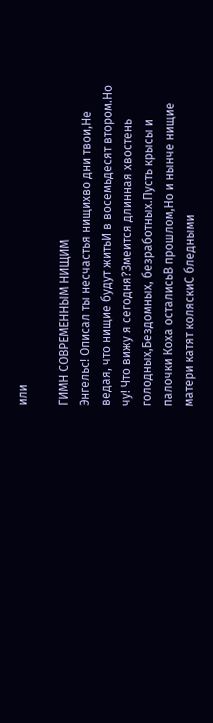или

ГИМН СОВРЕМЕННЫМ НИЩИМ
Энгельс! Описал ты несчастья нищихво дни твои,Не ведая, что нищие будут житьИ в восемьдесят втором.Но чу! Что вижу я сегодня?Змеится длинная хвостень голодных,Бездомных, безработных.Пусть крысы и палочки Коха осталисьВ прошлом,Но и нынче нищие матери катят коляскиС бледными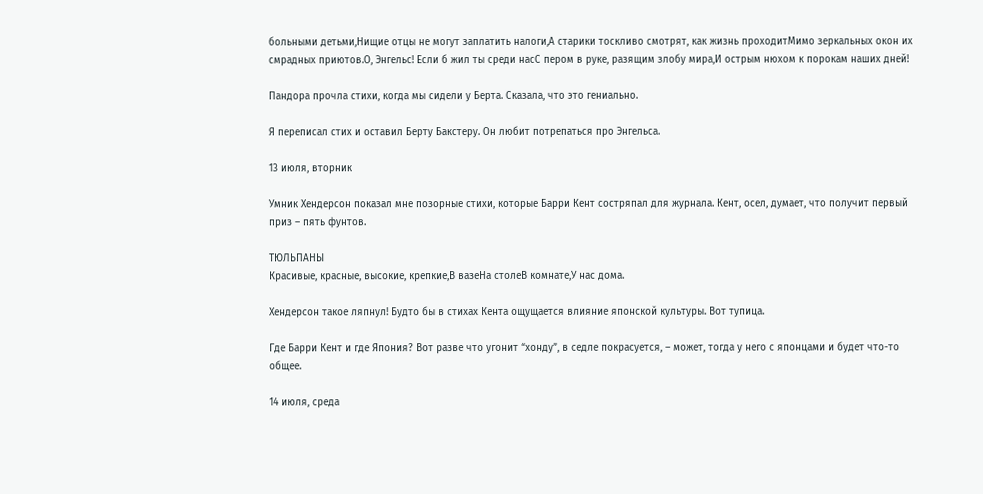больными детьми,Нищие отцы не могут заплатить налоги,А старики тоскливо смотрят, как жизнь проходитМимо зеркальных окон их смрадных приютов.О, Энгельс! Если б жил ты среди насС пером в руке, разящим злобу мира,И острым нюхом к порокам наших дней!

Пандора прочла стихи, когда мы сидели у Берта. Сказала, что это гениально.

Я переписал стих и оставил Берту Бакстеру. Он любит потрепаться про Энгельса.

13 июля, вторник

Умник Хендерсон показал мне позорные стихи, которые Барри Кент состряпал для журнала. Кент, осел, думает, что получит первый приз – пять фунтов.

ТЮЛЬПАНЫ
Красивые, красные, высокие, крепкие,В вазеНа столеВ комнате,У нас дома.

Хендерсон такое ляпнул! Будто бы в стихах Кента ощущается влияние японской культуры. Вот тупица.

Где Барри Кент и где Япония? Вот разве что угонит “хонду”, в седле покрасуется, – может, тогда у него с японцами и будет что-то общее.

14 июля, среда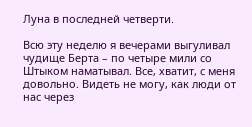Луна в последней четверти.

Всю эту неделю я вечерами выгуливал чудище Берта – по четыре мили со Штыком наматывал. Все, хватит, с меня довольно. Видеть не могу, как люди от нас через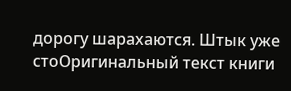дорогу шарахаются. Штык уже стоОригинальный текст книги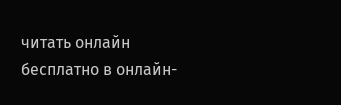читать онлайн бесплатно в онлайн-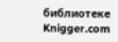библиотеке Knigger.com